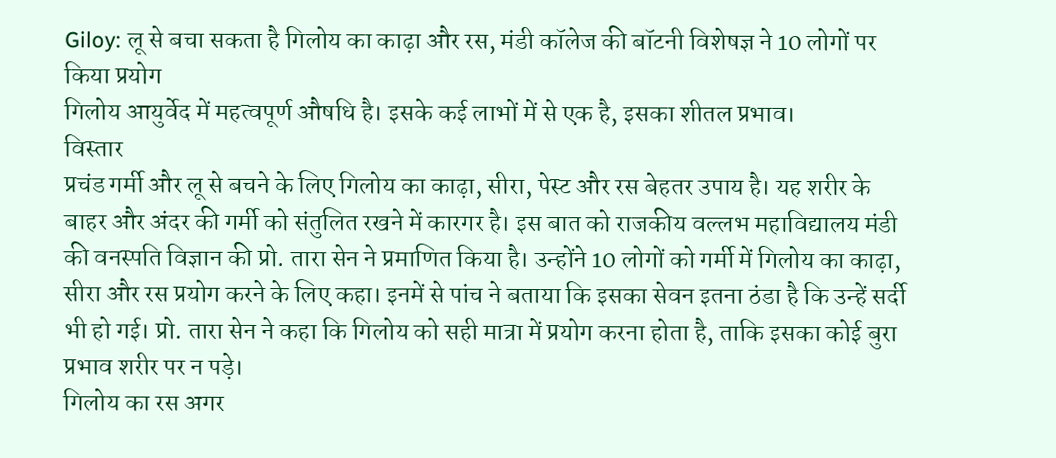Giloy: लू से बचा सकता है गिलोय का काढ़ा और रस, मंडी कॉलेज की बॉटनी विशेषज्ञ ने 10 लोगों पर किया प्रयोग
गिलोय आयुर्वेद में महत्वपूर्ण औषधि है। इसके कई लाभों में से एक है, इसका शीतल प्रभाव।
विस्तार
प्रचंड गर्मी और लू से बचने के लिए गिलोय का काढ़ा, सीरा, पेस्ट और रस बेहतर उपाय है। यह शरीर के बाहर और अंदर की गर्मी को संतुलित रखने में कारगर है। इस बात को राजकीय वल्लभ महाविद्यालय मंडी की वनस्पति विज्ञान की प्रो. तारा सेन ने प्रमाणित किया है। उन्होंने 10 लोगों को गर्मी में गिलोय का काढ़ा, सीरा और रस प्रयोग करने के लिए कहा। इनमें से पांच ने बताया कि इसका सेवन इतना ठंडा है कि उन्हें सर्दी भी हो गई। प्रो. तारा सेन ने कहा कि गिलोय को सही मात्रा में प्रयोग करना होता है, ताकि इसका कोई बुरा प्रभाव शरीर पर न पड़े।
गिलोय का रस अगर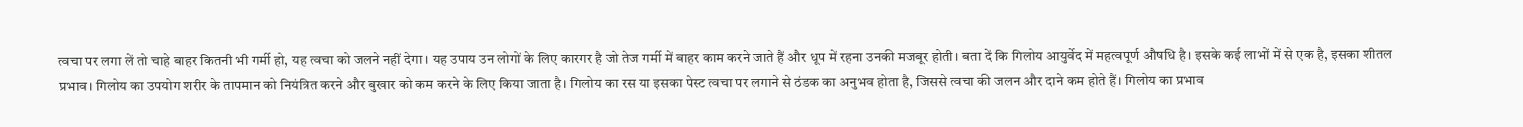त्वचा पर लगा लें तो चाहे बाहर कितनी भी गर्मी हो, यह त्वचा को जलने नहीं देगा। यह उपाय उन लोगों के लिए कारगर है जो तेज गर्मी में बाहर काम करने जाते हैं और धूप में रहना उनकी मजबूर होती। बता दें कि गिलोय आयुर्वेद में महत्वपूर्ण औषधि है। इसके कई लाभों में से एक है, इसका शीतल प्रभाव। गिलोय का उपयोग शरीर के तापमान को नियंत्रित करने और बुखार को कम करने के लिए किया जाता है। गिलोय का रस या इसका पेस्ट त्वचा पर लगाने से ठंडक का अनुभव होता है, जिससे त्वचा की जलन और दाने कम होते हैं। गिलोय का प्रभाव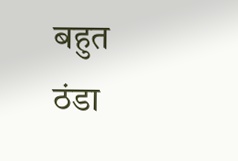बहुत ठंडा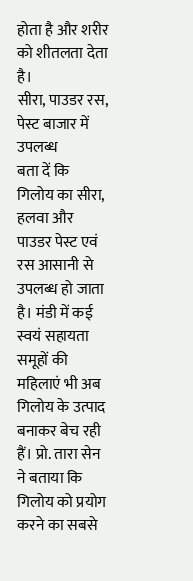होता है और शरीर को शीतलता देता है।
सीरा, पाउडर रस, पेस्ट बाजार में उपलब्ध
बता दें कि गिलोय का सीरा, हलवा और पाउडर पेस्ट एवं रस आसानी से उपलब्ध हो जाता है। मंडी में कई स्वयं सहायता समूहों की महिलाएं भी अब गिलोय के उत्पाद बनाकर बेच रही हैं। प्रो. तारा सेन ने बताया कि गिलोय को प्रयोग करने का सबसे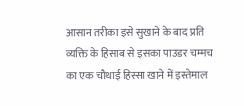आसान तरीका इसे सुखाने के बाद प्रति व्यक्ति के हिसाब से इसका पाउडर चम्मच का एक चौथाई हिस्सा खाने में इस्तेमाल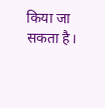किया जा सकता है।